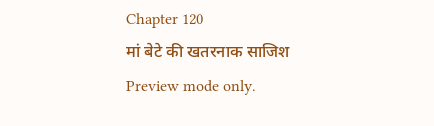Chapter 120
मां बेटे की खतरनाक साजिश
Preview mode only.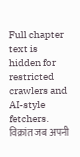Full chapter text is hidden for restricted crawlers and AI-style fetchers.
विक्रांत जब अपनी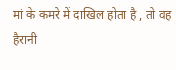मां के कमरे में दाखिल होता है , तो वह हैरानी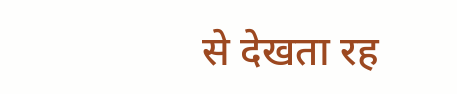से देखता रह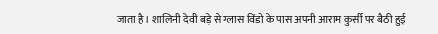जाता है। शालिनी देवी बड़े से ग्लास विंडो के पास अपनी आराम कुर्सी पर बैठी हुई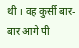थी । वह कुर्सी बार-बार आगे पी